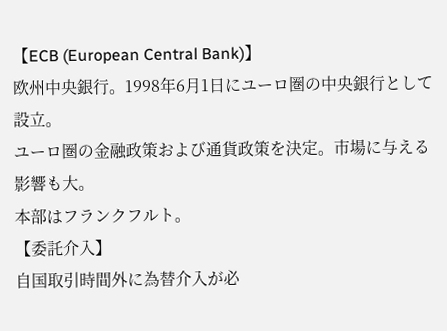【ECB (European Central Bank)】
欧州中央銀行。1998年6月1日にユーロ圏の中央銀行として設立。
ユーロ圏の金融政策および通貨政策を決定。市場に与える影響も大。
本部はフランクフルト。
【委託介入】
自国取引時間外に為替介入が必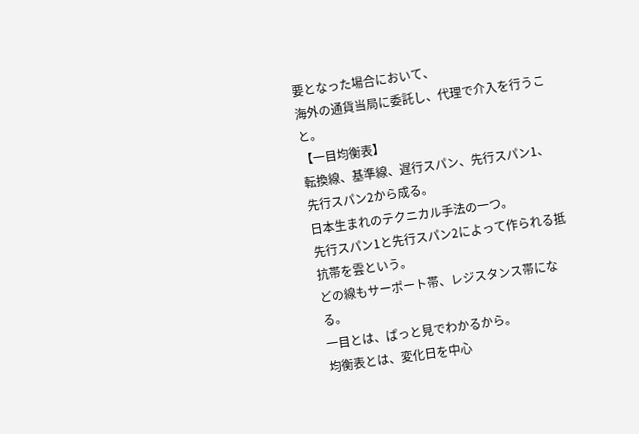要となった場合において、
海外の通貨当局に委託し、代理で介入を行うこと。
【一目均衡表】
転換線、基準線、遅行スパン、先行スパン1、先行スパン2から成る。
日本生まれのテクニカル手法の一つ。
先行スパン1と先行スパン2によって作られる抵抗帯を雲という。
どの線もサーポート帯、レジスタンス帯になる。
一目とは、ぱっと見でわかるから。
均衡表とは、変化日を中心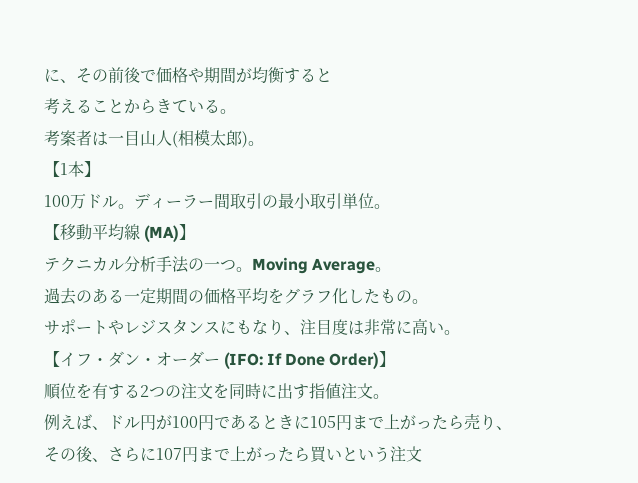に、その前後で価格や期間が均衡すると
考えることからきている。
考案者は一目山人(相模太郎)。
【1本】
100万ドル。ディーラー間取引の最小取引単位。
【移動平均線 (MA)】
テクニカル分析手法の一つ。Moving Average。
過去のある一定期間の価格平均をグラフ化したもの。
サポートやレジスタンスにもなり、注目度は非常に高い。
【イフ・ダン・オーダー (IFO: If Done Order)】
順位を有する2つの注文を同時に出す指値注文。
例えば、ドル円が100円であるときに105円まで上がったら売り、
その後、さらに107円まで上がったら買いという注文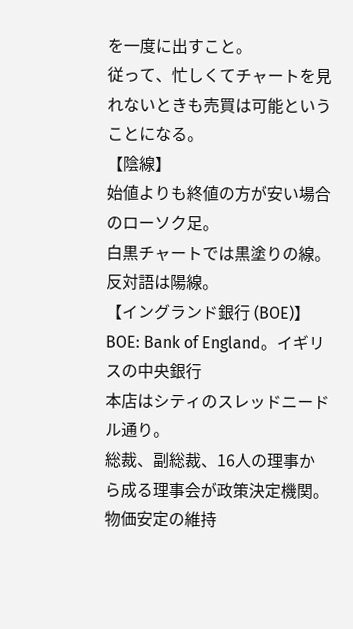を一度に出すこと。
従って、忙しくてチャートを見れないときも売買は可能ということになる。
【陰線】
始値よりも終値の方が安い場合のローソク足。
白黒チャートでは黒塗りの線。
反対語は陽線。
【イングランド銀行 (BOE)】
BOE: Bank of England。イギリスの中央銀行
本店はシティのスレッドニードル通り。
総裁、副総裁、16人の理事から成る理事会が政策決定機関。
物価安定の維持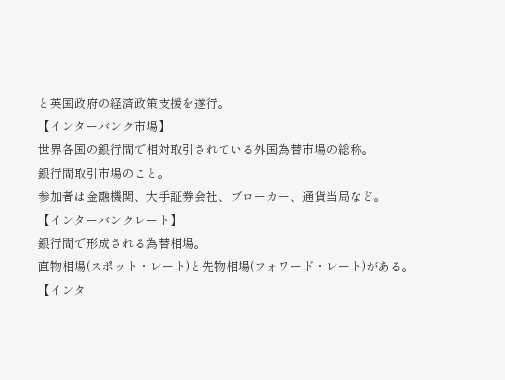と英国政府の経済政策支援を遂行。
【インターバンク市場】
世界各国の銀行間で相対取引されている外国為替市場の総称。
銀行間取引市場のこと。
参加者は金融機関、大手証券会社、ブローカー、通貨当局など。
【インターバンクレート】
銀行間で形成される為替相場。
直物相場(スポット・レート)と先物相場(フォワード・レート)がある。
【インタ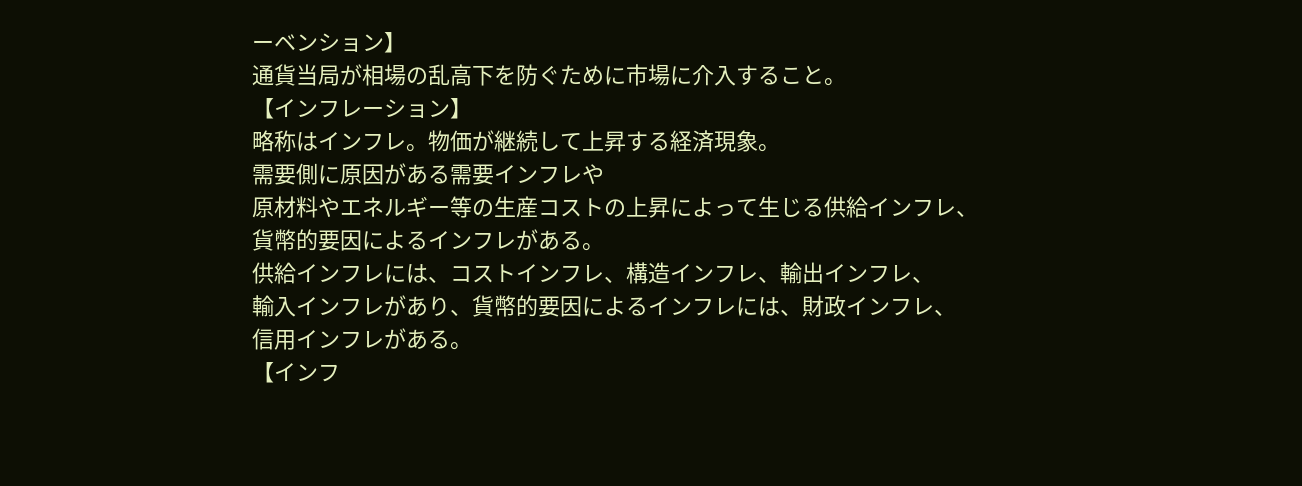ーベンション】
通貨当局が相場の乱高下を防ぐために市場に介入すること。
【インフレーション】
略称はインフレ。物価が継続して上昇する経済現象。
需要側に原因がある需要インフレや
原材料やエネルギー等の生産コストの上昇によって生じる供給インフレ、
貨幣的要因によるインフレがある。
供給インフレには、コストインフレ、構造インフレ、輸出インフレ、
輸入インフレがあり、貨幣的要因によるインフレには、財政インフレ、
信用インフレがある。
【インフ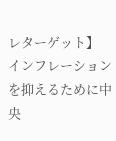レターゲット】
インフレーションを抑えるために中央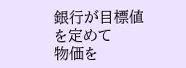銀行が目標値を定めて
物価を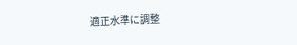適正水準に調整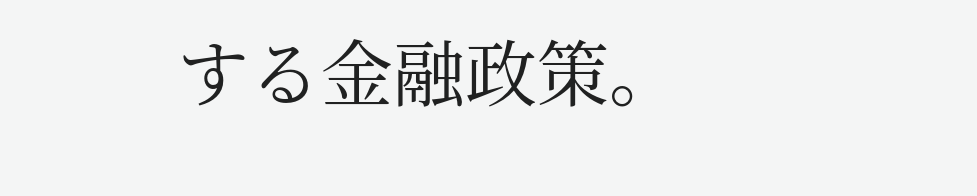する金融政策。